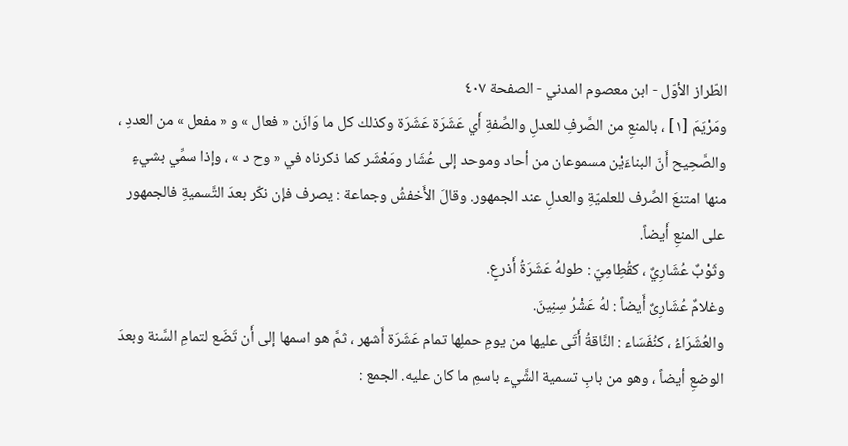الطّراز الأوّل - ابن معصوم المدني - الصفحة ٤٠٧
ومَرْيَمَ [١] ، بالمنعِ من الصَّرفِ للعدلِ والصِّفةِ أَي عَشَرَة عَشَرَة وكذلك كل ما وَازَن « فعال » و « مفعل » من العددِ ، والصَّحِيح أَنّ البناءَيْن مسموعان من أحاد وموحد إلى عُشَار ومَعْشَر كما ذكرناه في « وح د » ، وإذا سمِّي بشيءٍ منها امتنعَ الصِّرف للعلميّةِ والعدلِ عند الجمهور. وقالَ الأَخفشُ وجماعة : يصرف فإن نكّر بعدَ التَّسميةِ فالجمهور على المنعِ أَيضاً.
وثَوْبٌ عُشَارِيٌ ، كقُطِامِيّ : طولهُ عَشَرَةُ أَذرعٍ.
وغلامٌ عُشَارِىٌ أَيضاً : لهُ عَشْرُ سِنِينَ.
والعُشَرَاءُ ، كنُفَسَاء : النَّاقةُ أَتَى عليها من يومِ حملِها تمام عَشَرَة أَشهر ، ثمَّ هو اسمها إلى أَن تَضَع لتمامِ السَّنة وبعدَ الوضعِ أيضاً ، وهو من بابِ تسمية الشَّيء باسمِ ما كان عليه. الجمع :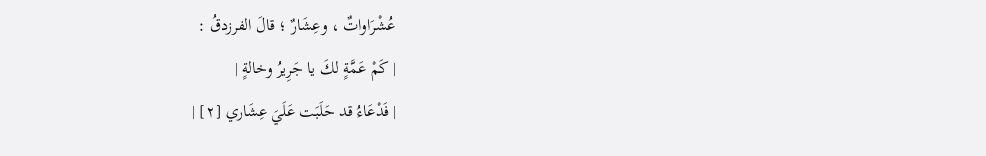عُشْرَاواتٌ ، وعِشَارٌ ؛ قالَ الفرزدقُ :
| كَمْ عَمَّةٍ لكَ يا جَرِيرُ وخالةٍ |
| فَدْعَاءُ قد حَلَبَت عَلَيَ عِشَاري [٢] |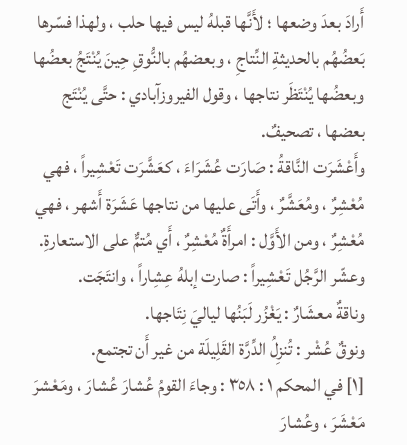أَرادَ بعدَ وضعها ؛ لأَنَّها قبلهُ ليس فيها حلب ، ولهذا فسّرها بَعضُهُم بالحديثةِ النِّتاجِ ، وبعضهُم بالنُّوقِ حِينَ يُنْتَجُ بعضُها وبعضُها يُنْتَظَر نتاجها ، وقول الفيروزآبادي : حتَّى يُنْتَج بعضها ، تصحيفٌ.
وأَعْشَرَت النَّاقةُ : صَارَت عُشَرَاءَ ، كعَشَّرَت تَعْشِيراً ، فهي مُعْشِرٌ ، ومُعَشَّرٌ ، وأَتَى عليها من نتاجها عَشَرَة أَشهر ، فهي مُعْشِرٌ ، ومن الأَوَّل : امرأَةٌ مُعْشِرٌ ، أَي مُتمٌّ على الاستعارةِ.
وعشّر الرَّجُل تَعْشِيراً : صارت إبلهُ عِشِاراً ، وانتَجَت.
وناقةٌ معشَارٌ : يَغْزُر لَبَنُها لياليَ نِتَاجها.
ونوقٌ عُشْر : تُنزِلُ الدِّرَّة القَلِيلَة من غير أَن تجتمع.
[١] في المحكم ١ : ٣٥٨ : وجاءَ القومُ عُشارَ عُشارَ ، ومَعْشرَ مَعْشَرَ ، وعُشارَ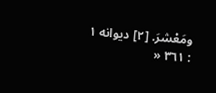ومَعْشرَ. [٢] ديوانه ١ : ٣٦١ «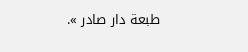طبعة دار صادر ».